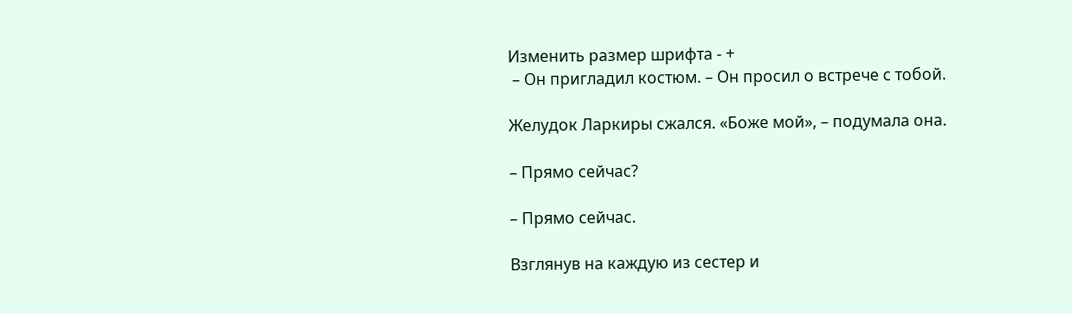Изменить размер шрифта - +
 – Он пригладил костюм. – Он просил о встрече с тобой.

Желудок Ларкиры сжался. «Боже мой», – подумала она.

– Прямо сейчас?

– Прямо сейчас.

Взглянув на каждую из сестер и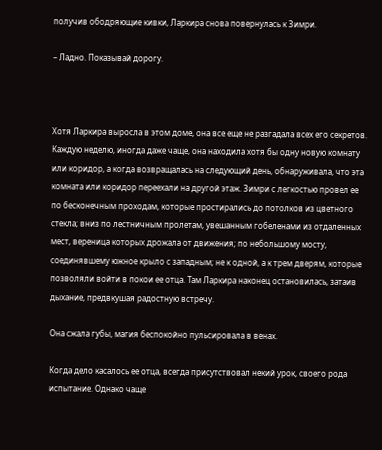получив ободряющие кивки, Ларкира снова повернулась к Зимри.

– Ладно. Показывай дорогу.



Хотя Ларкира выросла в этом доме, она все еще не разгадала всех его секретов. Каждую неделю, иногда даже чаще, она находила хотя бы одну новую комнату или коридор, а когда возвращалась на следующий день, обнаруживала, что эта комната или коридор переехали на другой этаж. Зимри с легкостью провел ее по бесконечным проходам, которые простирались до потолков из цветного стекла; вниз по лестничным пролетам, увешанным гобеленами из отдаленных мест, вереница которых дрожала от движения; по небольшому мосту, соединявшему южное крыло с западным; не к одной, а к трем дверям, которые позволяли войти в покои ее отца. Там Ларкира наконец остановилась, затаив дыхание, предвкушая радостную встречу.

Она сжала губы, магия беспокойно пульсировала в венах.

Когда дело касалось ее отца, всегда присутствовал некий урок, своего рода испытание. Однако чаще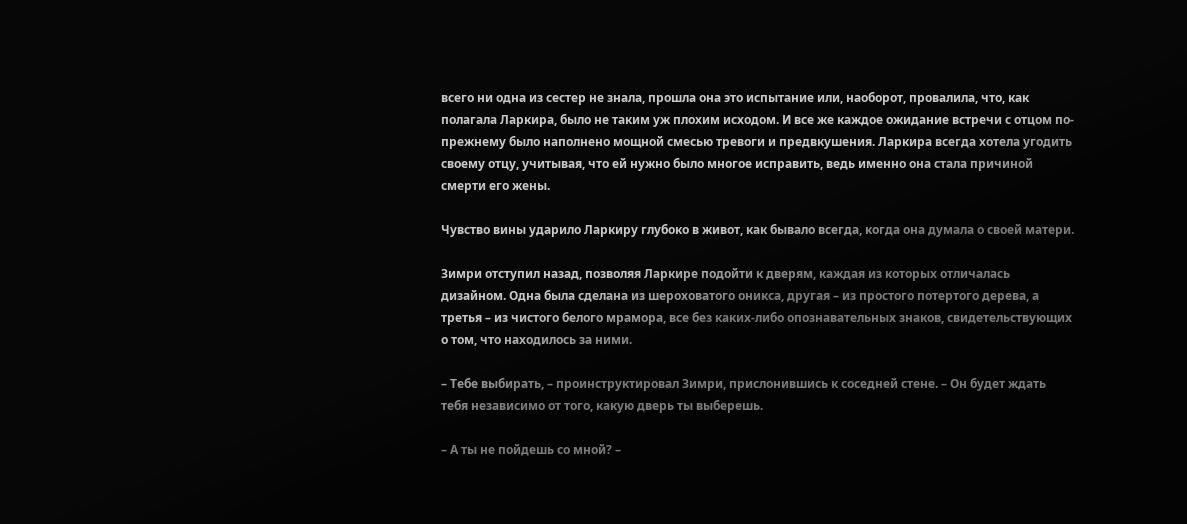всего ни одна из сестер не знала, прошла она это испытание или, наоборот, провалила, что, как полагала Ларкира, было не таким уж плохим исходом. И все же каждое ожидание встречи с отцом по-прежнему было наполнено мощной смесью тревоги и предвкушения. Ларкира всегда хотела угодить своему отцу, учитывая, что ей нужно было многое исправить, ведь именно она стала причиной смерти его жены.

Чувство вины ударило Ларкиру глубоко в живот, как бывало всегда, когда она думала о своей матери.

Зимри отступил назад, позволяя Ларкире подойти к дверям, каждая из которых отличалась дизайном. Одна была сделана из шероховатого оникса, другая – из простого потертого дерева, а третья – из чистого белого мрамора, все без каких-либо опознавательных знаков, свидетельствующих о том, что находилось за ними.

– Тебе выбирать, – проинструктировал Зимри, прислонившись к соседней стене. – Он будет ждать тебя независимо от того, какую дверь ты выберешь.

– А ты не пойдешь со мной? –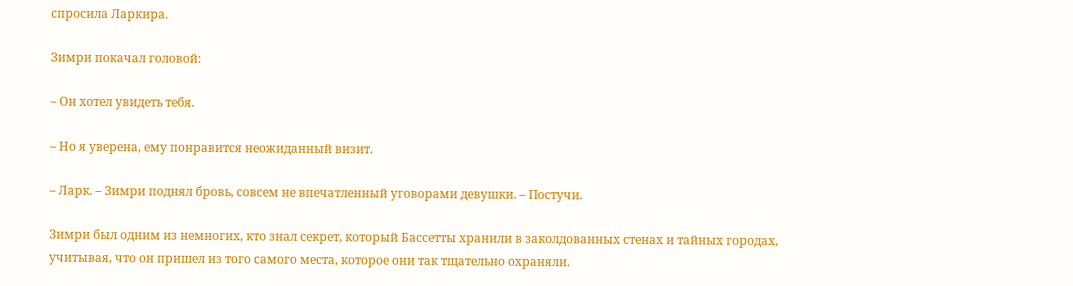спросила Ларкира.

Зимри покачал головой:

– Он хотел увидеть тебя.

– Но я уверена, ему понравится неожиданный визит.

– Ларк. – Зимри поднял бровь, совсем не впечатленный уговорами девушки. – Постучи.

Зимри был одним из немногих, кто знал секрет, который Бассетты хранили в заколдованных стенах и тайных городах, учитывая, что он пришел из того самого места, которое они так тщательно охраняли.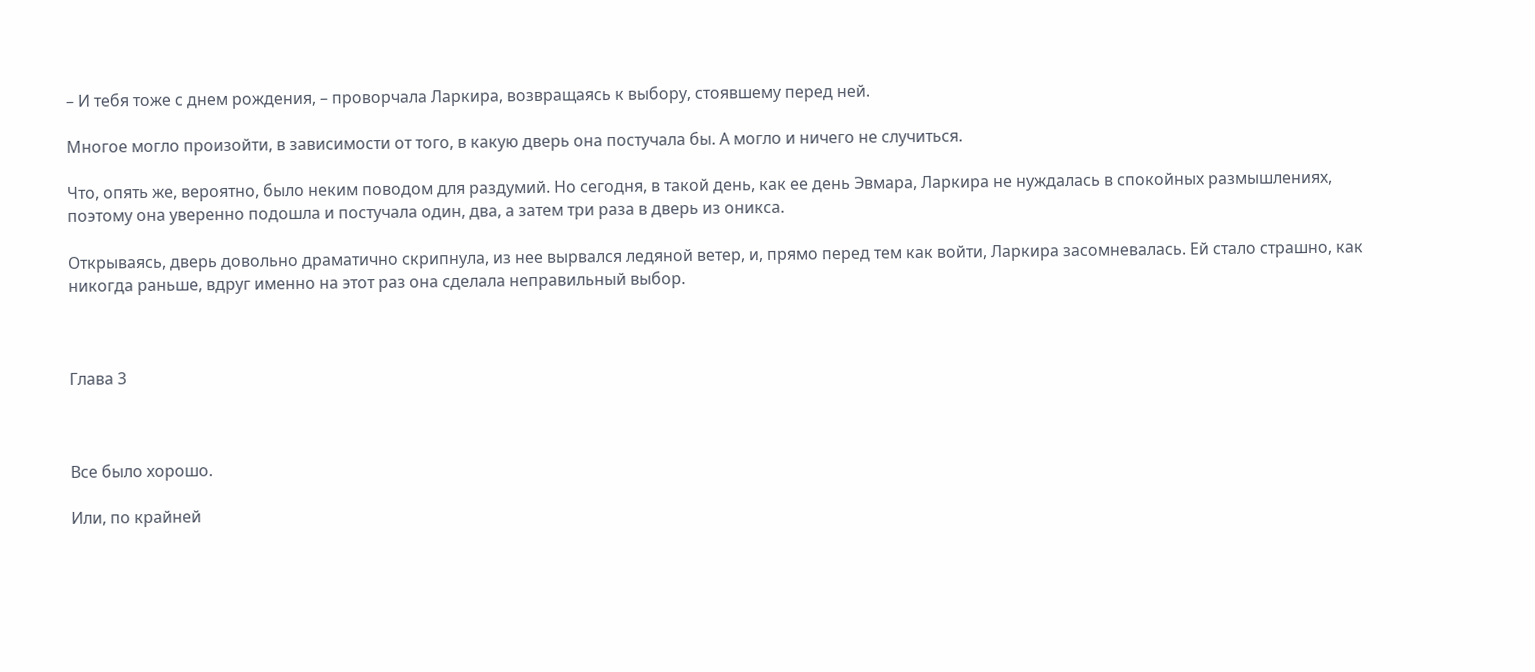– И тебя тоже с днем рождения, – проворчала Ларкира, возвращаясь к выбору, стоявшему перед ней.

Многое могло произойти, в зависимости от того, в какую дверь она постучала бы. А могло и ничего не случиться.

Что, опять же, вероятно, было неким поводом для раздумий. Но сегодня, в такой день, как ее день Эвмара, Ларкира не нуждалась в спокойных размышлениях, поэтому она уверенно подошла и постучала один, два, а затем три раза в дверь из оникса.

Открываясь, дверь довольно драматично скрипнула, из нее вырвался ледяной ветер, и, прямо перед тем как войти, Ларкира засомневалась. Ей стало страшно, как никогда раньше, вдруг именно на этот раз она сделала неправильный выбор.



Глава 3



Все было хорошо.

Или, по крайней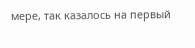мере, так казалось на первый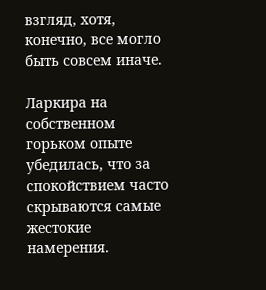взгляд, хотя, конечно, все могло быть совсем иначе.

Ларкира на собственном горьком опыте убедилась, что за спокойствием часто скрываются самые жестокие намерения.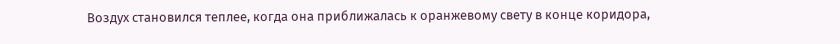Воздух становился теплее, когда она приближалась к оранжевому свету в конце коридора,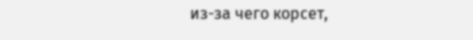из-за чего корсет,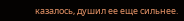казалось, душил ее еще сильнее.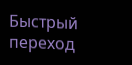Быстрый переход